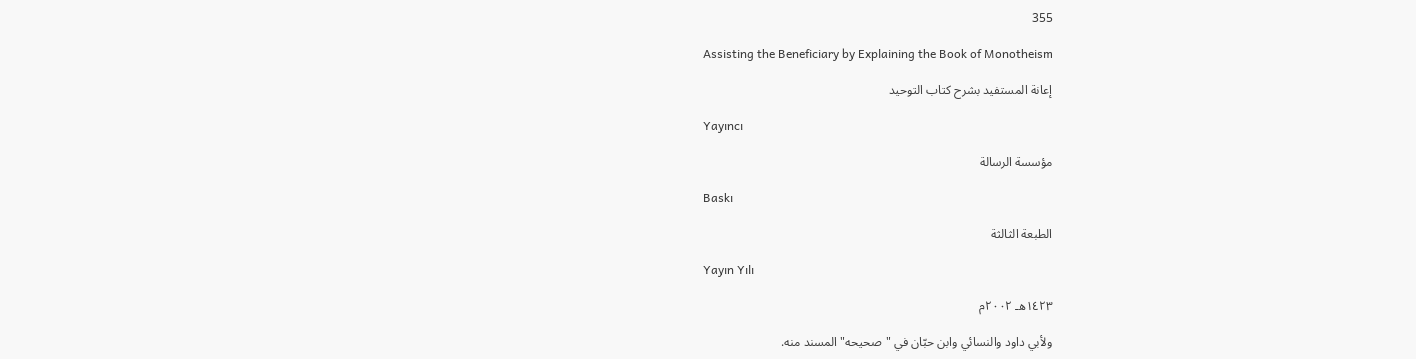355

Assisting the Beneficiary by Explaining the Book of Monotheism

إعانة المستفيد بشرح كتاب التوحيد

Yayıncı

مؤسسة الرسالة

Baskı

الطبعة الثالثة

Yayın Yılı

١٤٢٣هـ ٢٠٠٢م

ولأبي داود والنسائي وابن حبّان في "صحيحه" المسند منه.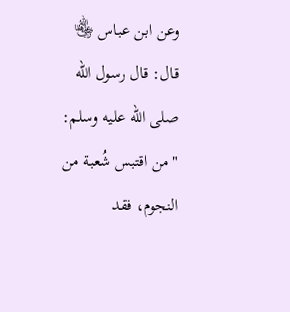وعن ابن عباس ﵄ قال: قال رسول الله صلى الله عليه وسلم: "من اقتبس شُعبة من النجوم، فقد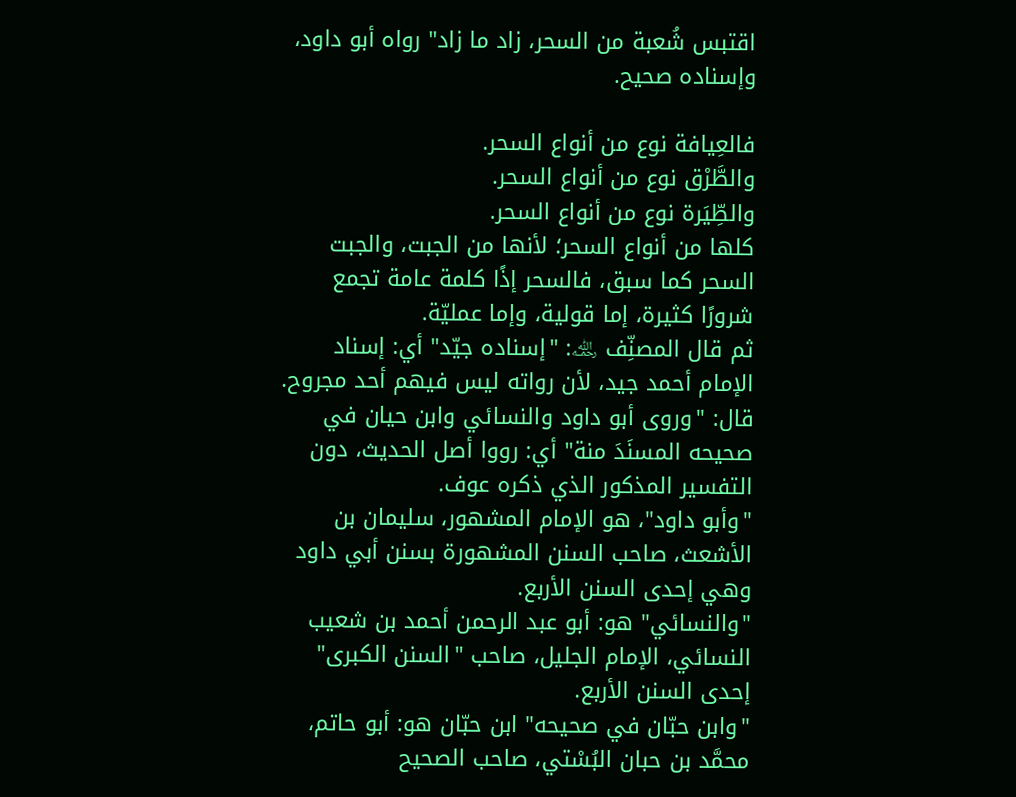اقتبس شُعبة من السحر، زاد ما زاد" رواه أبو داود، وإسناده صحيح.

فالعِيافة نوع من أنواع السحر.
والطَّرْق نوع من أنواع السحر.
والطِّيَرة نوع من أنواع السحر.
كلها من أنواع السحر؛ لأنها من الجبت، والجبت السحر كما سبق، فالسحر إذًا كلمة عامة تجمع شرورًا كثيرة، إما قولية، وإما عمليّة.
ثم قال المصنِّف ﵀: "إسناده جيّد" أي: إسناد الإمام أحمد جيد، لأن رواته ليس فيهم أحد مجروح.
قال: "وروى أبو داود والنسائي وابن حيان في صحيحه المسنَدَ منة" أي: رووا أصل الحديث، دون التفسير المذكور الذي ذكره عوف.
"وأبو داود"، هو الإمام المشهور، سليمان بن الأشعث، صاحب السنن المشهورة بسنن أبي داود وهي إحدى السنن الأربع.
"والنسائي" هو: أبو عبد الرحمن أحمد بن شعيب النسائي، الإمام الجليل، صاحب "السنن الكبرى" إحدى السنن الأربع.
"وابن حبّان في صحيحه" ابن حبّان هو: أبو حاتم، محمَّد بن حبان البُسْتي، صاحب الصحيح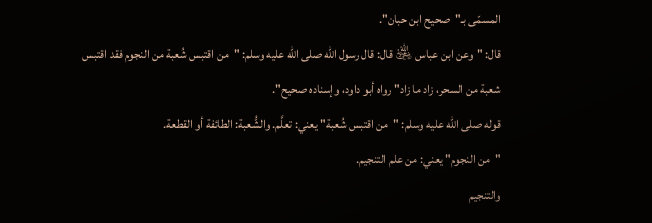المسمّى بـ"صحيح ابن حبان".
قال: "وعن ابن عباس ﵁ قال: قال رسول الله صلى الله عليه وسلم: "من اقتبس شُعبة من النجوم فقد اقتبس شعبة من السحر، زاد ما زاد" رواه أبو داود، وإسناده صحيح".
قوله صلى الله عليه وسلم: "من اقتبس شُعبة" يعني: تعلَّم. والشُّعبة: الطائفة أو القطعة.
"من النجوم" يعني: من علم التنجيم.
والتنجيم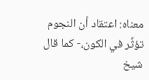معناه: اعتقاد أن النجوم تؤثِّر في الكون،- كما قال شيخ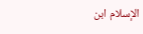الإسلام ابن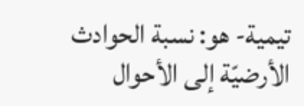تيمية- هو: نسبة الحوادث الأرضيّة إلى الأحوال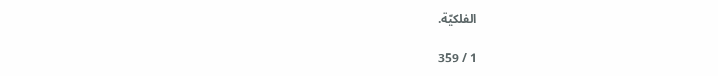الفلكيّة.

1 / 359